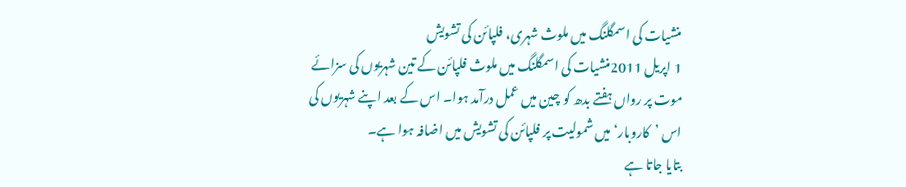منشیات کی اسمگلنگ میں ملوث شہری، فلپائن کی تشویش
1 اپریل 2011منشیات کی اسمگلنگ میں ملوث فلپائن کے تین شہریوں کی سزائے موت پر رواں ہفتے بدھ کو چین میں عمل درآمد ہوا۔ اس کے بعد اپنے شہریوں کی اس ’کاروبار‘ میں شمولیت پر فلپائن کی تشویش میں اضافہ ہوا ہے۔
بتایا جاتا ہے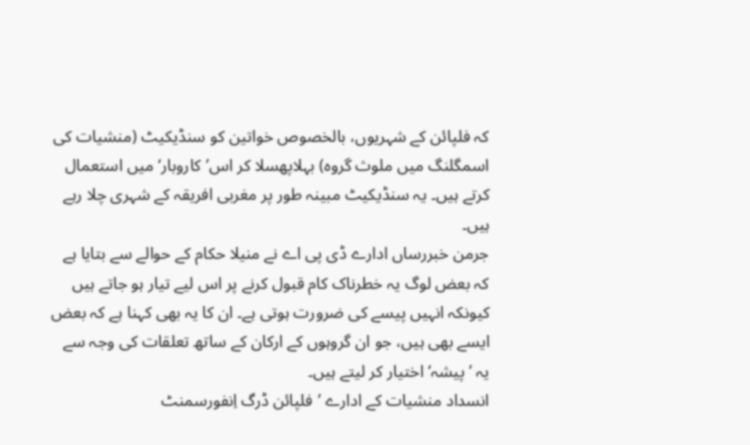کہ فلپائن کے شہریوں، بالخصوص خواتین کو سنڈیکیٹ (منشیات کی اسمگلنگ میں ملوث گروہ) بہلاپھسلا کر اس’کاروبار‘ میں استعمال کرتے ہیں۔ یہ سنڈیکیٹ مبینہ طور پر مغربی افریقہ کے شہری چلا رہے ہیں۔
جرمن خبررساں ادارے ڈی پی اے نے منیلا حکام کے حوالے سے بتایا ہے کہ بعض لوگ یہ خطرناک کام قبول کرنے پر اس لیے تیار ہو جاتے ہیں کیونکہ انہیں پیسے کی ضرورت ہوتی ہے۔ ان کا یہ بھی کہنا ہے کہ بعض ایسے بھی ہیں، جو ان گروہوں کے ارکان کے ساتھ تعلقات کی وجہ سے یہ ’پیشہ‘ اختیار کر لیتے ہیں۔
انسداد منشیات کے ادارے ’فلپائن ڈرگ اِنفورسمنٹ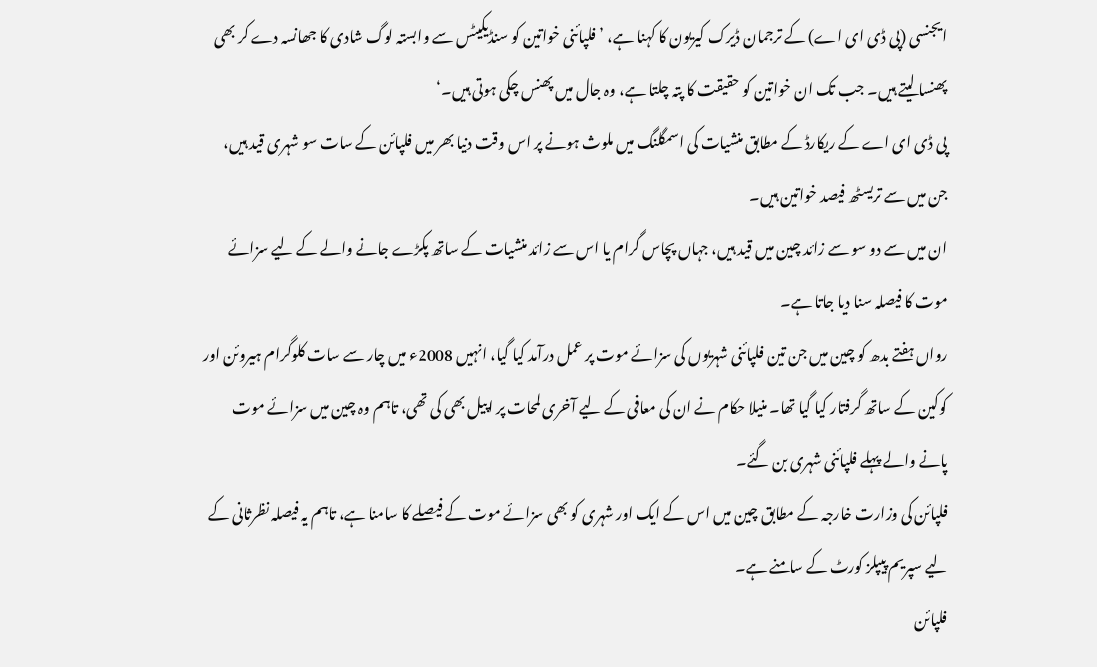ایجنسی (پی ڈی ای اے) کے ترجمان ڈیرک کیریون کا کہنا ہے، ’فلپائنی خواتین کو سنڈیکیٹس سے وابستہ لوگ شادی کا جھانسہ دے کر بھی پھنسا لیتے ہیں۔ جب تک ان خواتین کو حقیقت کا پتہ چلتا ہے، وہ جال میں پھنس چکی ہوتی ہیں۔‘
پی ڈی ای اے کے ریکارڈ کے مطابق منشیات کی اسمگلنگ میں ملوث ہونے پر اس وقت دنیا بھر میں فلپائن کے سات سو شہری قید ہیں، جن میں سے تریسٹھ فیصد خواتین ہیں۔
ان میں سے دو سو سے زائد چین میں قید ہیں، جہاں پچاس گرام یا اس سے زائد منشیات کے ساتھ پکڑے جانے والے کے لیے سزائے موت کا فیصلہ سنا دیا جاتا ہے۔
رواں ہفتے بدھ کو چین میں جن تین فلپائنی شہریوں کی سزائے موت پر عمل درآمد کیا گیا، انہیں 2008ء میں چار سے سات کلوگرام ہیروئن اور کوکین کے ساتھ گرفتار کیا گیا تھا۔ منیلا حکام نے ان کی معافی کے لیے آخری لمحات پر اپیل بھی کی تھی، تاہم وہ چین میں سزائے موت پانے والے پہلے فلپائنی شہری بن گئے۔
فلپائن کی وزارت خارجہ کے مطابق چین میں اس کے ایک اور شہری کو بھی سزائے موت کے فیصلے کا سامنا ہے، تاہم یہ فیصلہ نظرثانی کے لیے سپریم پیپلز کورٹ کے سامنے ہے۔
فلپائن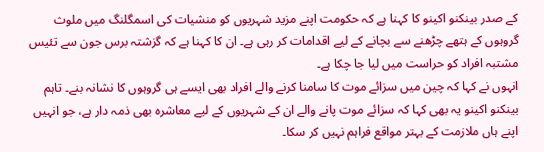کے صدر بینکنو اکینو کا کہنا ہے کہ حکومت اپنے مزید شہریوں کو منشیات کی اسمگلنگ میں ملوث گروہوں کے ہتھے چڑھنے سے بچانے کے لیے اقدامات کر رہی ہے۔ ان کا کہنا ہے کہ گزشتہ برس جون سے تئیس مشتبہ افراد کو حراست میں لیا جا چکا ہے۔
انہوں نے کہا کہ چین میں سزائے موت کا سامنا کرنے والے افراد بھی ایسے ہی گروہوں کا نشانہ بنے۔ تاہم بینکنو اکینو یہ بھی کہا کہ سزائے موت پانے والے ان کے شہریوں کے لیے معاشرہ بھی ذمہ دار ہے، جو انہیں اپنے ہاں ملازمت کے بہتر مواقع فراہم نہیں کر سکا۔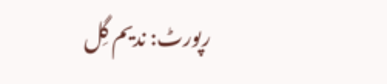رپورٹ: ندیم گِل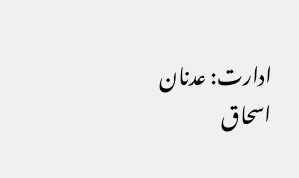ادارت: عدنان اسحاق